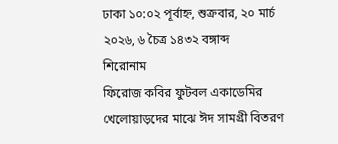ঢাকা ১০:০২ পূর্বাহ্ন, শুক্রবার, ২০ মার্চ ২০২৬, ৬ চৈত্র ১৪৩২ বঙ্গাব্দ
শিরোনাম
ফিরোজ কবির ফুটবল একাডেমির খেলোয়াড়দের মাঝে ঈদ সামগ্রী বিতরণ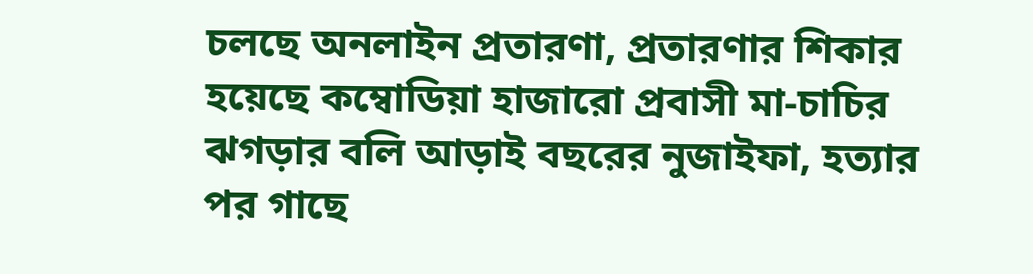চলছে অনলাইন প্রতারণা, প্রতারণার শিকার হয়েছে কম্বোডিয়া হাজারো প্রবাসী মা-চাচির ঝগড়ার বলি আড়াই বছরের নুজাইফা, হত্যার পর গাছে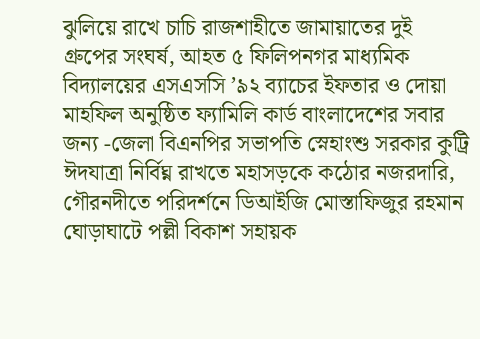ঝুলিয়ে রাখে চাচি রাজশাহীতে জামায়াতের দুই গ্রুপের সংঘর্ষ, আহত ৫ ফিলিপনগর মাধ্যমিক বিদ্যালয়ের এসএসসি ’৯২ ব্যাচের ইফতার ও দোয়া মাহফিল অনুষ্ঠিত ফ্যামিলি কার্ড বাংলাদেশের সবার জন্য -জেলা বিএনপির সভাপতি স্নেহাংশু সরকার কুট্রি ঈদযাত্রা নির্বিঘ্ন রাখতে মহাসড়কে কঠোর নজরদারি, গৌরনদীতে পরিদর্শনে ডিআইজি মোস্তাফিজুর রহমান ঘোড়াঘাটে পল্লী বিকাশ সহায়ক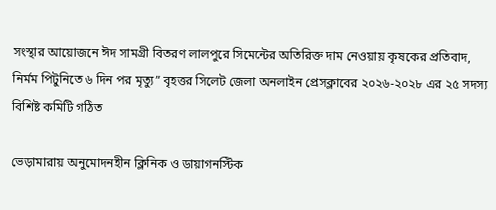সংস্থার আয়োজনে ঈদ সামগ্রী বিতরণ লালপুরে সিমেন্টের অতিরিক্ত দাম নেওয়ায় কৃষকের প্রতিবাদ, নির্মম পিটুনিতে ৬ দিন পর মৃত্যু” বৃহত্তর সিলেট জেলা অনলাইন প্রেসক্লাবের ২০২৬-২০২৮ এর ২৫ সদস্য বিশিষ্ট কমিটি গঠিত

ভেড়ামারায় অনুমোদনহীন ক্লিনিক ও ডায়াগনস্টিক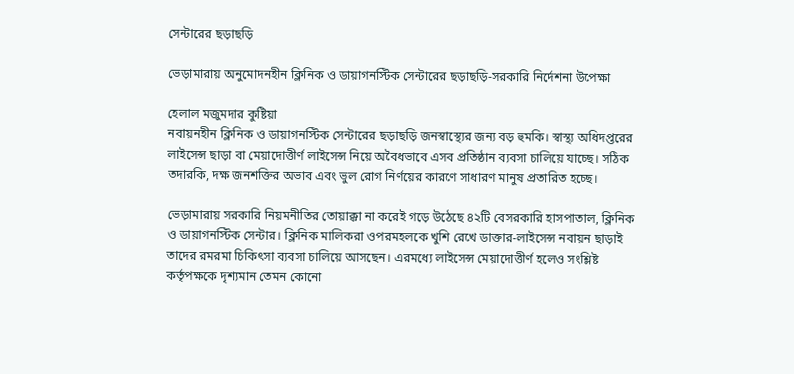সেন্টারের ছড়াছড়ি

ভেড়ামারায় অনুমোদনহীন ক্লিনিক ও ডায়াগনস্টিক সেন্টারের ছড়াছড়ি-সরকারি নির্দেশনা উপেক্ষা

হেলাল মজুমদার কুষ্টিয়া
নবায়নহীন ক্লিনিক ও ডায়াগনস্টিক সেন্টারের ছড়াছড়ি জনস্বাস্থ্যের জন্য বড় হুমকি। স্বাস্থ্য অধিদপ্তরের লাইসেন্স ছাড়া বা মেয়াদোত্তীর্ণ লাইসেন্স নিয়ে অবৈধভাবে এসব প্রতিষ্ঠান ব্যবসা চালিয়ে যাচ্ছে। সঠিক তদারকি, দক্ষ জনশক্তির অভাব এবং ভুল রোগ নির্ণয়ের কারণে সাধারণ মানুষ প্রতারিত হচ্ছে।

ভেড়ামারায় সরকারি নিয়মনীতির তোয়াক্কা না করেই গড়ে উঠেছে ৪২টি বেসরকারি হাসপাতাল, ক্লিনিক ও ডায়াগনস্টিক সেন্টার। ক্লিনিক মালিকরা ওপরমহলকে খুশি রেখে ডাক্তার-লাইসেন্স নবায়ন ছাড়াই তাদের রমরমা চিকিৎসা ব্যবসা চালিয়ে আসছেন। এরমধ্যে লাইসেন্স মেয়াদোত্তীর্ণ হলেও সংশ্লিষ্ট কর্তৃপক্ষকে দৃশ্যমান তেমন কোনো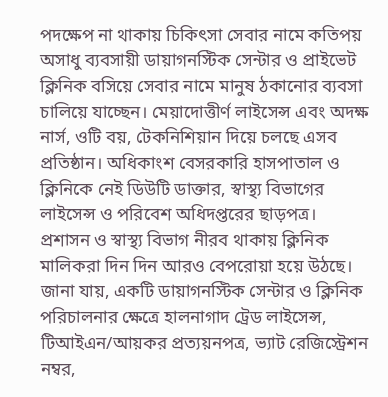পদক্ষেপ না থাকায় চিকিৎসা সেবার নামে কতিপয় অসাধু ব্যবসায়ী ডায়াগনস্টিক সেন্টার ও প্রাইভেট ক্লিনিক বসিয়ে সেবার নামে মানুষ ঠকানোর ব্যবসা চালিয়ে যাচ্ছেন। মেয়াদোত্তীর্ণ লাইসেন্স এবং অদক্ষ নার্স, ওটি বয়, টেকনিশিয়ান দিয়ে চলছে এসব প্রতিষ্ঠান। অধিকাংশ বেসরকারি হাসপাতাল ও ক্লিনিকে নেই ডিউটি ডাক্তার, স্বাস্থ্য বিভাগের লাইসেন্স ও পরিবেশ অধিদপ্তরের ছাড়পত্র। প্রশাসন ও স্বাস্থ্য বিভাগ নীরব থাকায় ক্লিনিক মালিকরা দিন দিন আরও বেপরোয়া হয়ে উঠছে। জানা যায়, একটি ডায়াগনস্টিক সেন্টার ও ক্লিনিক পরিচালনার ক্ষেত্রে হালনাগাদ ট্রেড লাইসেন্স, টিআইএন/আয়কর প্রত্যয়নপত্র, ভ্যাট রেজিস্ট্রেশন নম্বর,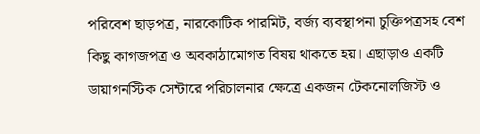পরিবেশ ছাড়পত্র, নারকোটিক পারমিট, বর্জ্য ব্যবস্থাপনা চুক্তিপত্রসহ বেশ কিছু কাগজপত্র ও অবকাঠামোগত বিষয় থাকতে হয়। এছাড়াও একটি ডায়াগনস্টিক সেন্টারে পরিচালনার ক্ষেত্রে একজন টেকনোলজিস্ট ও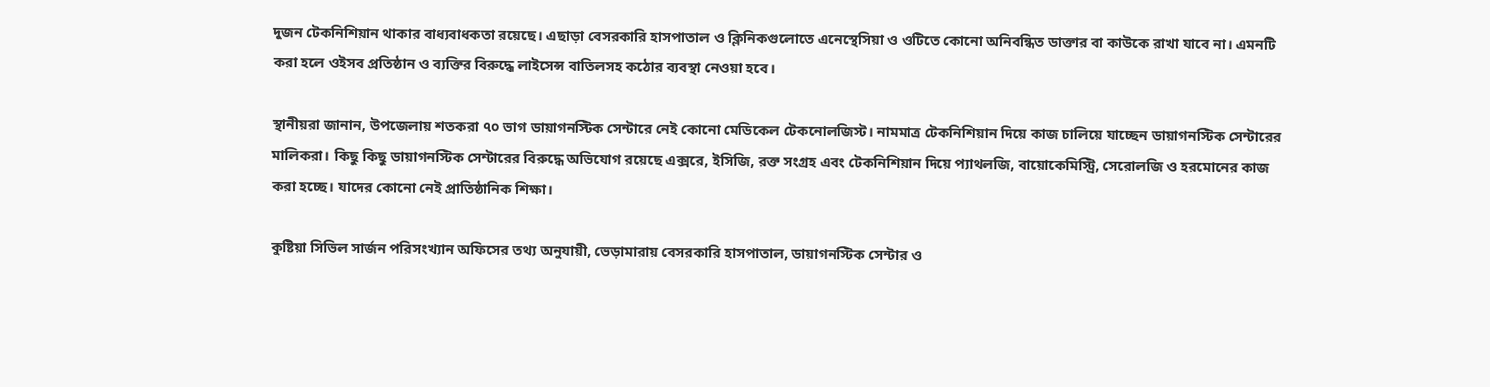দুজন টেকনিশিয়ান থাকার বাধ্যবাধকতা রয়েছে। এছাড়া বেসরকারি হাসপাতাল ও ক্লিনিকগুলোতে এনেস্থেসিয়া ও ওটিতে কোনো অনিবন্ধিত ডাক্তার বা কাউকে রাখা যাবে না। এমনটি করা হলে ওইসব প্রতিষ্ঠান ও ব্যক্তির বিরুদ্ধে লাইসেন্স বাতিলসহ কঠোর ব্যবস্থা নেওয়া হবে।

স্থানীয়রা জানান, উপজেলায় শতকরা ৭০ ভাগ ডায়াগনস্টিক সেন্টারে নেই কোনো মেডিকেল টেকনোলজিস্ট। নামমাত্র টেকনিশিয়ান দিয়ে কাজ চালিয়ে যাচ্ছেন ডায়াগনস্টিক সেন্টারের মালিকরা। কিছু কিছু ডায়াগনস্টিক সেন্টারের বিরুদ্ধে অভিযোগ রয়েছে এক্সরে, ইসিজি, রক্ত সংগ্রহ এবং টেকনিশিয়ান দিয়ে প্যাথলজি, বায়োকেমিস্ট্রি, সেরোলজি ও হরমোনের কাজ করা হচ্ছে। যাদের কোনো নেই প্রাতিষ্ঠানিক শিক্ষা।

কুষ্টিয়া সিভিল সার্জন পরিসংখ্যান অফিসের তথ্য অনুযায়ী, ভেড়ামারায় বেসরকারি হাসপাতাল, ডায়াগনস্টিক সেন্টার ও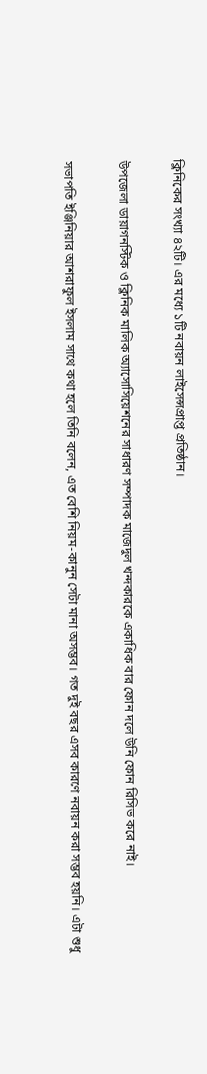ক্লিনিকের সংখ্যা ৪২টি। এর মধ্যে ১টি নবায়ন লাইসেন্সপ্রাপ্ত প্রতিষ্ঠান।

উপজেলা ডায়াগনস্টিক ও ক্লিনিক মালিক অ্যাসোসিয়েশনের সাধারণ সম্পাদক মাজেদুল খন্দকারকে একাধিক বার ফোন দলে উনি ফোন রিসিভ করে নাই।

সভাপতি ইঞ্জিনিয়ার আশরাফুল ইসলাম সাথে কথা হলে তিনি বলেন, এত বেশি নিয়ম-কানুন সেটা মানা অসম্ভব। গত দুই বছর এসব কারণে নবায়ন করা সম্ভব হয়নি। এটা শুধু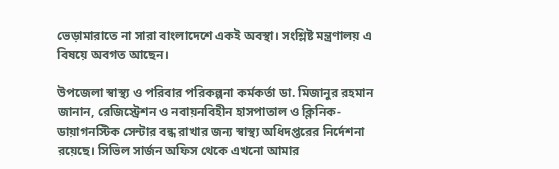ভেড়ামারাতে না সারা বাংলাদেশে একই অবস্থা। সংশ্লিষ্ট মন্ত্রণালয় এ বিষয়ে অবগত আছেন।

উপজেলা স্বাস্থ্য ও পরিবার পরিকল্পনা কর্মকর্তা ডা. মিজানুর রহমান জানান, রেজিস্ট্রেশন ও নবায়নবিহীন হাসপাতাল ও ক্লিনিক-ডায়াগনস্টিক সেন্টার বন্ধ রাখার জন্য স্বাস্থ্য অধিদপ্তরের নির্দেশনা রয়েছে। সিভিল সার্জন অফিস থেকে এখনো আমার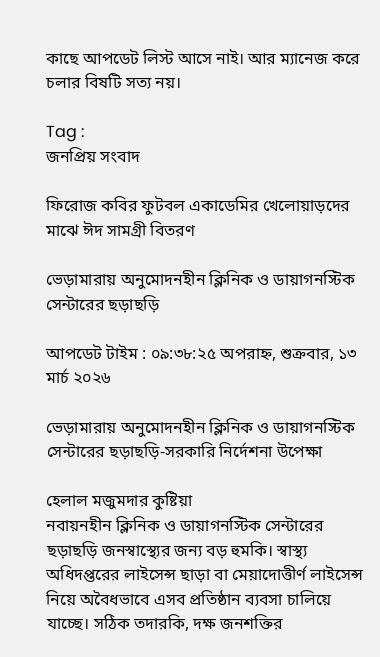কাছে আপডেট লিস্ট আসে নাই। আর ম্যানেজ করে চলার বিষটি সত্য নয়।

Tag :
জনপ্রিয় সংবাদ

ফিরোজ কবির ফুটবল একাডেমির খেলোয়াড়দের মাঝে ঈদ সামগ্রী বিতরণ

ভেড়ামারায় অনুমোদনহীন ক্লিনিক ও ডায়াগনস্টিক সেন্টারের ছড়াছড়ি

আপডেট টাইম : ০৯:৩৮:২৫ অপরাহ্ন, শুক্রবার, ১৩ মার্চ ২০২৬

ভেড়ামারায় অনুমোদনহীন ক্লিনিক ও ডায়াগনস্টিক সেন্টারের ছড়াছড়ি-সরকারি নির্দেশনা উপেক্ষা

হেলাল মজুমদার কুষ্টিয়া
নবায়নহীন ক্লিনিক ও ডায়াগনস্টিক সেন্টারের ছড়াছড়ি জনস্বাস্থ্যের জন্য বড় হুমকি। স্বাস্থ্য অধিদপ্তরের লাইসেন্স ছাড়া বা মেয়াদোত্তীর্ণ লাইসেন্স নিয়ে অবৈধভাবে এসব প্রতিষ্ঠান ব্যবসা চালিয়ে যাচ্ছে। সঠিক তদারকি, দক্ষ জনশক্তির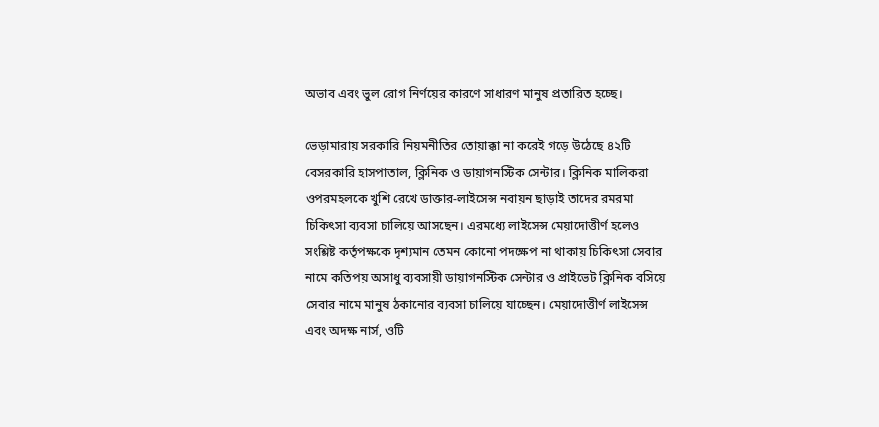অভাব এবং ভুল রোগ নির্ণয়ের কারণে সাধারণ মানুষ প্রতারিত হচ্ছে।

ভেড়ামারায় সরকারি নিয়মনীতির তোয়াক্কা না করেই গড়ে উঠেছে ৪২টি বেসরকারি হাসপাতাল, ক্লিনিক ও ডায়াগনস্টিক সেন্টার। ক্লিনিক মালিকরা ওপরমহলকে খুশি রেখে ডাক্তার-লাইসেন্স নবায়ন ছাড়াই তাদের রমরমা চিকিৎসা ব্যবসা চালিয়ে আসছেন। এরমধ্যে লাইসেন্স মেয়াদোত্তীর্ণ হলেও সংশ্লিষ্ট কর্তৃপক্ষকে দৃশ্যমান তেমন কোনো পদক্ষেপ না থাকায় চিকিৎসা সেবার নামে কতিপয় অসাধু ব্যবসায়ী ডায়াগনস্টিক সেন্টার ও প্রাইভেট ক্লিনিক বসিয়ে সেবার নামে মানুষ ঠকানোর ব্যবসা চালিয়ে যাচ্ছেন। মেয়াদোত্তীর্ণ লাইসেন্স এবং অদক্ষ নার্স, ওটি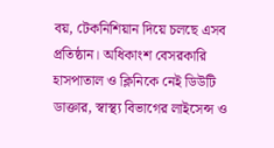বয়, টেকনিশিয়ান দিয়ে চলছে এসব প্রতিষ্ঠান। অধিকাংশ বেসরকারি হাসপাতাল ও ক্লিনিকে নেই ডিউটি ডাক্তার, স্বাস্থ্য বিভাগের লাইসেন্স ও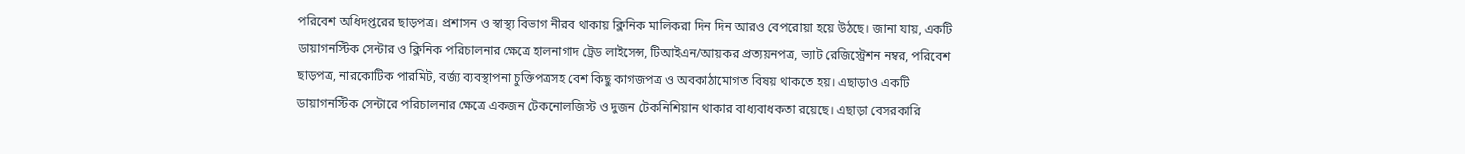পরিবেশ অধিদপ্তরের ছাড়পত্র। প্রশাসন ও স্বাস্থ্য বিভাগ নীরব থাকায় ক্লিনিক মালিকরা দিন দিন আরও বেপরোয়া হয়ে উঠছে। জানা যায়, একটি ডায়াগনস্টিক সেন্টার ও ক্লিনিক পরিচালনার ক্ষেত্রে হালনাগাদ ট্রেড লাইসেন্স, টিআইএন/আয়কর প্রত্যয়নপত্র, ভ্যাট রেজিস্ট্রেশন নম্বর, পরিবেশ ছাড়পত্র, নারকোটিক পারমিট, বর্জ্য ব্যবস্থাপনা চুক্তিপত্রসহ বেশ কিছু কাগজপত্র ও অবকাঠামোগত বিষয় থাকতে হয়। এছাড়াও একটি ডায়াগনস্টিক সেন্টারে পরিচালনার ক্ষেত্রে একজন টেকনোলজিস্ট ও দুজন টেকনিশিয়ান থাকার বাধ্যবাধকতা রয়েছে। এছাড়া বেসরকারি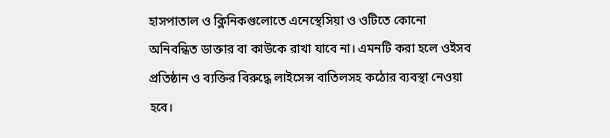হাসপাতাল ও ক্লিনিকগুলোতে এনেস্থেসিয়া ও ওটিতে কোনো অনিবন্ধিত ডাক্তার বা কাউকে রাখা যাবে না। এমনটি করা হলে ওইসব প্রতিষ্ঠান ও ব্যক্তির বিরুদ্ধে লাইসেন্স বাতিলসহ কঠোর ব্যবস্থা নেওয়া হবে।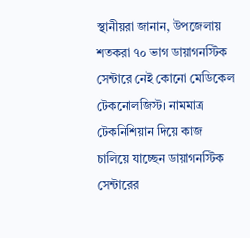স্থানীয়রা জানান, উপজেলায় শতকরা ৭০ ভাগ ডায়াগনস্টিক সেন্টারে নেই কোনো মেডিকেল টেকনোলজিস্ট। নামমাত্র টেকনিশিয়ান দিয়ে কাজ চালিয়ে যাচ্ছেন ডায়াগনস্টিক সেন্টারের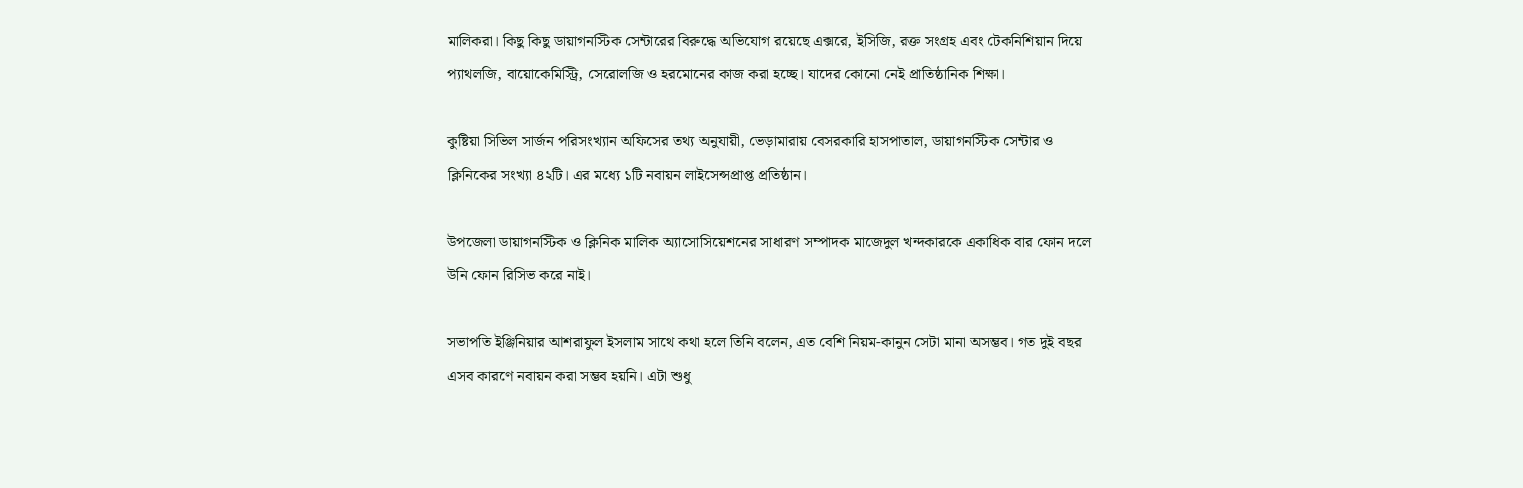মালিকরা। কিছু কিছু ডায়াগনস্টিক সেন্টারের বিরুদ্ধে অভিযোগ রয়েছে এক্সরে, ইসিজি, রক্ত সংগ্রহ এবং টেকনিশিয়ান দিয়ে প্যাথলজি, বায়োকেমিস্ট্রি, সেরোলজি ও হরমোনের কাজ করা হচ্ছে। যাদের কোনো নেই প্রাতিষ্ঠানিক শিক্ষা।

কুষ্টিয়া সিভিল সার্জন পরিসংখ্যান অফিসের তথ্য অনুযায়ী, ভেড়ামারায় বেসরকারি হাসপাতাল, ডায়াগনস্টিক সেন্টার ও ক্লিনিকের সংখ্যা ৪২টি। এর মধ্যে ১টি নবায়ন লাইসেন্সপ্রাপ্ত প্রতিষ্ঠান।

উপজেলা ডায়াগনস্টিক ও ক্লিনিক মালিক অ্যাসোসিয়েশনের সাধারণ সম্পাদক মাজেদুল খন্দকারকে একাধিক বার ফোন দলে উনি ফোন রিসিভ করে নাই।

সভাপতি ইঞ্জিনিয়ার আশরাফুল ইসলাম সাথে কথা হলে তিনি বলেন, এত বেশি নিয়ম-কানুন সেটা মানা অসম্ভব। গত দুই বছর এসব কারণে নবায়ন করা সম্ভব হয়নি। এটা শুধু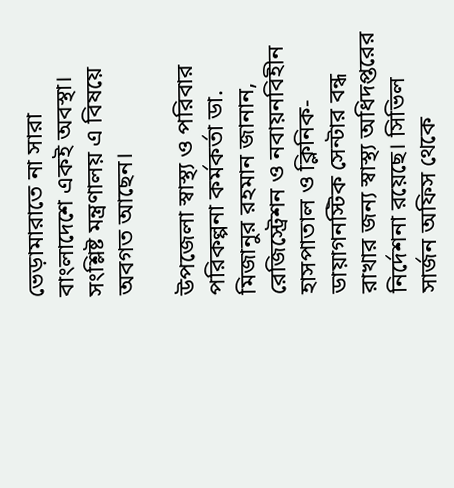ভেড়ামারাতে না সারা বাংলাদেশে একই অবস্থা। সংশ্লিষ্ট মন্ত্রণালয় এ বিষয়ে অবগত আছেন।

উপজেলা স্বাস্থ্য ও পরিবার পরিকল্পনা কর্মকর্তা ডা. মিজানুর রহমান জানান, রেজিস্ট্রেশন ও নবায়নবিহীন হাসপাতাল ও ক্লিনিক-ডায়াগনস্টিক সেন্টার বন্ধ রাখার জন্য স্বাস্থ্য অধিদপ্তরের নির্দেশনা রয়েছে। সিভিল সার্জন অফিস থেকে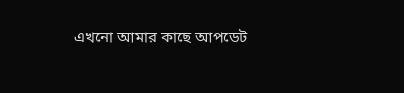এখনো আমার কাছে আপডেট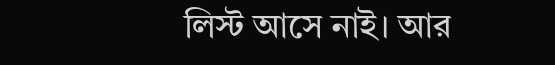লিস্ট আসে নাই। আর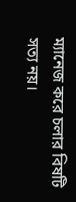ম্যানেজ করে চলার বিষটি সত্য নয়।